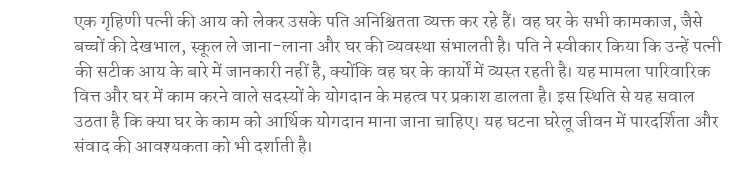एक गृहिणी पत्नी की आय को लेकर उसके पति अनिश्चितता व्यक्त कर रहे हैं। वह घर के सभी कामकाज, जैसे बच्चों की देखभाल, स्कूल ले जाना-लाना और घर की व्यवस्था संभालती है। पति ने स्वीकार किया कि उन्हें पत्नी की सटीक आय के बारे में जानकारी नहीं है, क्योंकि वह घर के कार्यों में व्यस्त रहती है। यह मामला पारिवारिक वित्त और घर में काम करने वाले सदस्यों के योगदान के महत्व पर प्रकाश डालता है। इस स्थिति से यह सवाल उठता है कि क्या घर के काम को आर्थिक योगदान माना जाना चाहिए। यह घटना घरेलू जीवन में पारदर्शिता और संवाद की आवश्यकता को भी दर्शाती है।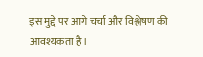इस मुद्दे पर आगे चर्चा और विश्लेषण की आवश्यकता है।